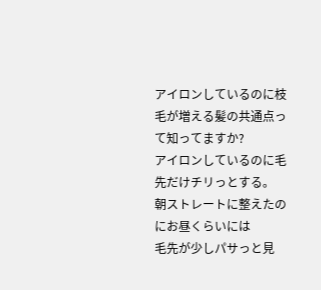アイロンしているのに枝毛が増える髪の共通点って知ってますか?
アイロンしているのに毛先だけチリっとする。
朝ストレートに整えたのにお昼くらいには
毛先が少しパサっと見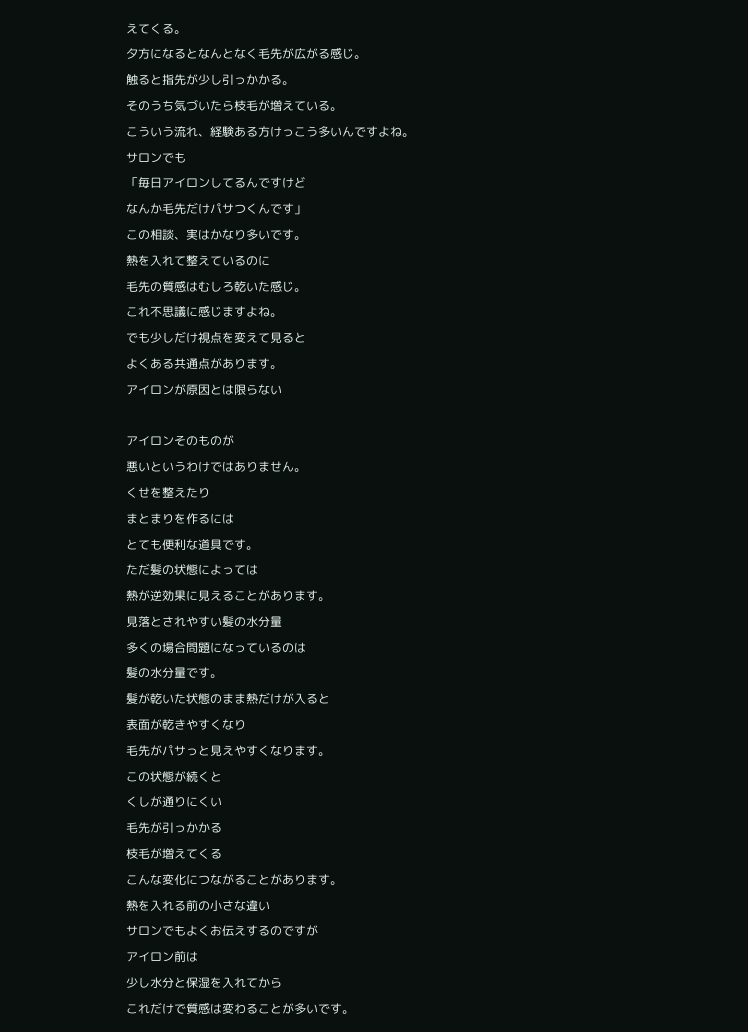えてくる。
夕方になるとなんとなく毛先が広がる感じ。
触ると指先が少し引っかかる。
そのうち気づいたら枝毛が増えている。
こういう流れ、経験ある方けっこう多いんですよね。
サロンでも
「毎日アイロンしてるんですけど
なんか毛先だけパサつくんです」
この相談、実はかなり多いです。
熱を入れて整えているのに
毛先の質感はむしろ乾いた感じ。
これ不思議に感じますよね。
でも少しだけ視点を変えて見ると
よくある共通点があります。
アイロンが原因とは限らない

アイロンそのものが
悪いというわけではありません。
くせを整えたり
まとまりを作るには
とても便利な道具です。
ただ髪の状態によっては
熱が逆効果に見えることがあります。
見落とされやすい髪の水分量
多くの場合問題になっているのは
髪の水分量です。
髪が乾いた状態のまま熱だけが入ると
表面が乾きやすくなり
毛先がパサっと見えやすくなります。
この状態が続くと
くしが通りにくい
毛先が引っかかる
枝毛が増えてくる
こんな変化につながることがあります。
熱を入れる前の小さな違い
サロンでもよくお伝えするのですが
アイロン前は
少し水分と保湿を入れてから
これだけで質感は変わることが多いです。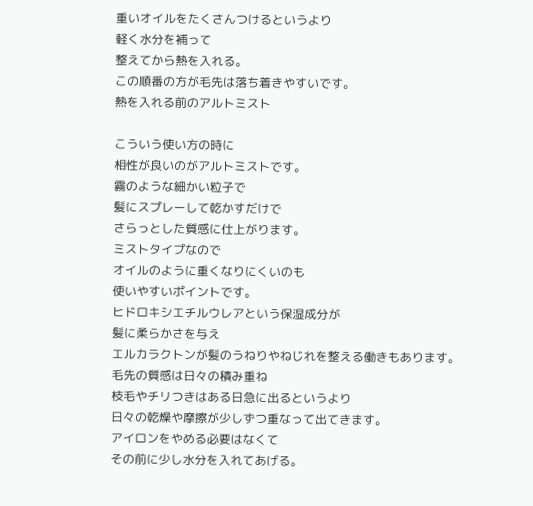重いオイルをたくさんつけるというより
軽く水分を補って
整えてから熱を入れる。
この順番の方が毛先は落ち着きやすいです。
熱を入れる前のアルトミスト

こういう使い方の時に
相性が良いのがアルトミストです。
霧のような細かい粒子で
髪にスプレーして乾かすだけで
さらっとした質感に仕上がります。
ミストタイプなので
オイルのように重くなりにくいのも
使いやすいポイントです。
ヒドロキシエチルウレアという保湿成分が
髪に柔らかさを与え
エルカラクトンが髪のうねりやねじれを整える働きもあります。
毛先の質感は日々の積み重ね
枝毛やチリつきはある日急に出るというより
日々の乾燥や摩擦が少しずつ重なって出てきます。
アイロンをやめる必要はなくて
その前に少し水分を入れてあげる。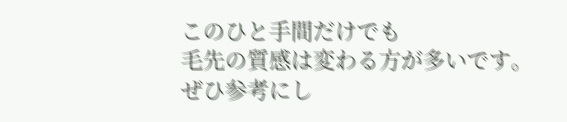このひと手間だけでも
毛先の質感は変わる方が多いです。
ぜひ参考にし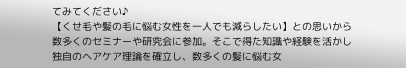てみてください♪
【くせ毛や髪の毛に悩む女性を一人でも減らしたい】との思いから数多くのセミナーや研究会に参加。そこで得た知識や経験を活かし独自のヘアケア理論を確立し、数多くの髪に悩む女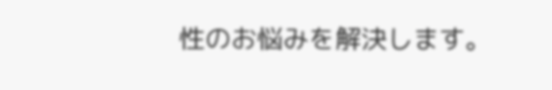性のお悩みを解決します。